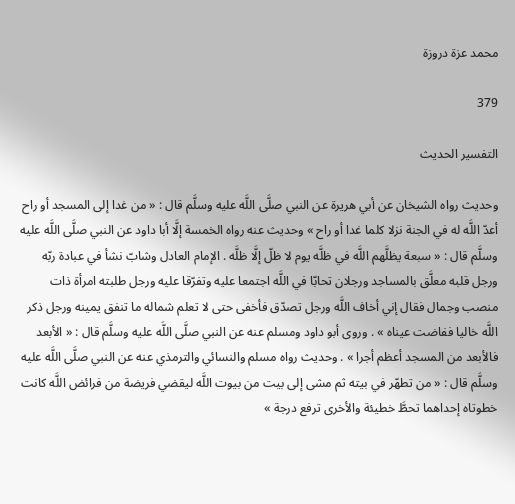محمد عزة دروزة

379

التفسير الحديث

وحديث رواه الشيخان عن أبي هريرة عن النبي صلَّى اللَّه عليه وسلَّم قال : « من غدا إلى المسجد أو راح أعدّ اللَّه له في الجنة نزلا كلما غدا أو راح » وحديث عنه رواه الخمسة إلَّا أبا داود عن النبي صلَّى اللَّه عليه وسلَّم قال : « سبعة يظلَّهم اللَّه في ظلَّه يوم لا ظلّ إلَّا ظلَّه . الإمام العادل وشابّ نشأ في عبادة ربّه ورجل قلبه معلَّق بالمساجد ورجلان تحابّا في اللَّه اجتمعا عليه وتفرّقا عليه ورجل طلبته امرأة ذات منصب وجمال فقال إني أخاف اللَّه ورجل تصدّق فأخفى حتى لا تعلم شماله ما تنفق يمينه ورجل ذكر اللَّه خاليا ففاضت عيناه » . وروى أبو داود ومسلم عنه عن النبي صلَّى اللَّه عليه وسلَّم قال : « الأبعد فالأبعد من المسجد أعظم أجرا » . وحديث رواه مسلم والنسائي والترمذي عنه عن النبي صلَّى اللَّه عليه وسلَّم قال : « من تطهّر في بيته ثم مشى إلى بيت من بيوت اللَّه ليقضي فريضة من فرائض اللَّه كانت خطوتاه إحداهما تحطَّ خطيئة والأخرى ترفع درجة »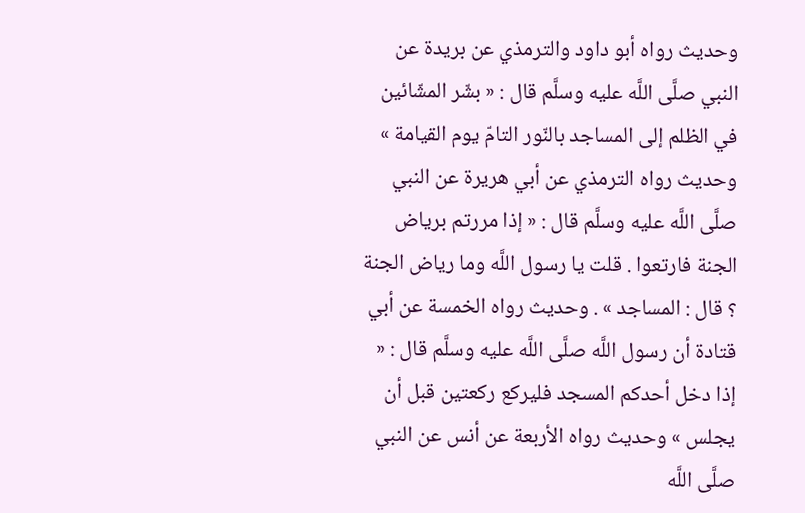وحديث رواه أبو داود والترمذي عن بريدة عن النبي صلَّى اللَّه عليه وسلَّم قال : « بشّر المشّائين في الظلم إلى المساجد بالنّور التامّ يوم القيامة » وحديث رواه الترمذي عن أبي هريرة عن النبي صلَّى اللَّه عليه وسلَّم قال : « إذا مررتم برياض الجنة فارتعوا . قلت يا رسول اللَّه وما رياض الجنة ؟ قال : المساجد » . وحديث رواه الخمسة عن أبي قتادة أن رسول اللَّه صلَّى اللَّه عليه وسلَّم قال : « إذا دخل أحدكم المسجد فليركع ركعتين قبل أن يجلس » وحديث رواه الأربعة عن أنس عن النبي صلَّى اللَّه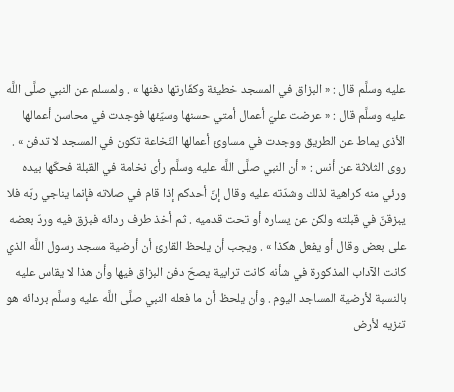عليه وسلَّم قال : « البزاق في المسجد خطيئة وكفّارتها دفنها » . ولمسلم عن النبي صلَّى اللَّه عليه وسلَّم قال : « عرضت عليّ أعمال أمتي حسنها وسيّئها فوجدت في محاسن أعمالها الأذى يماط عن الطريق ووجدت في مساوئ أعمالها النّخاعة تكون في المسجد لا تدفن » . روى الثلاثة عن أنس : « أن النبي صلَّى اللَّه عليه وسلَّم رأى نخامة في القبلة فحكّها بيده ورئي منه كراهية لذلك وشدّته عليه وقال إنّ أحدكم إذا قام في صلاته فإنما يناجي ربّه فلا يبزقنّ في قبلته ولكن عن يساره أو تحت قدميه . ثم أخذ طرف ردائه فبزق فيه وردّ بعضه على بعض وقال أو يفعل هكذا » . ويجب أن يلحظ القارئ أن أرضية مسجد رسول اللَّه الذي كانت الآداب المذكورة في شأنه كانت ترابية يصحّ دفن البزاق فيها وأن هذا لا يقاس عليه بالنسبة لأرضية المساجد اليوم . وأن يلحظ أن ما فعله النبي صلَّى اللَّه عليه وسلَّم بردائه هو تنزيه لأرض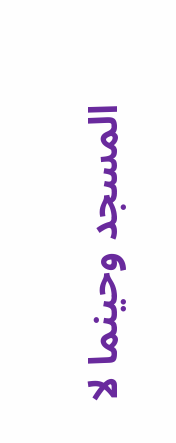المسجد وحينما لا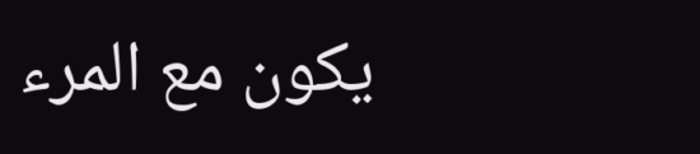يكون مع المرء